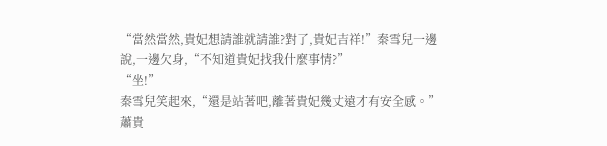“當然當然,貴妃想請誰就請誰?對了,貴妃吉祥!”秦雪兒一邊說,一邊欠身,“不知道貴妃找我什麼事情?”
“坐!”
秦雪兒笑起來,“還是站著吧,離著貴妃幾丈遠才有安全感。”
蕭貴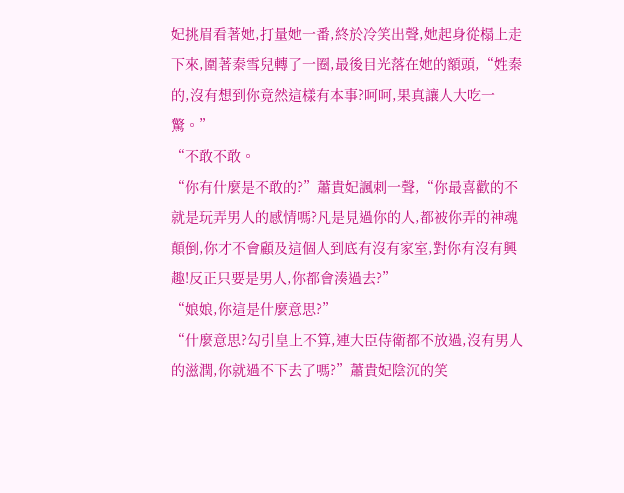妃挑眉看著她,打量她一番,終於冷笑出聲,她起身從榻上走下來,圍著秦雪兒轉了一圈,最後目光落在她的額頭,“姓秦的,沒有想到你竟然這樣有本事?呵呵,果真讓人大吃一驚。”
“不敢不敢。
“你有什麼是不敢的?”蕭貴妃諷刺一聲,“你最喜歡的不就是玩弄男人的感情嗎?凡是見過你的人,都被你弄的神魂顛倒,你才不會顧及這個人到底有沒有家室,對你有沒有興趣!反正只要是男人,你都會湊過去?”
“娘娘,你這是什麼意思?”
“什麼意思?勾引皇上不算,連大臣侍衛都不放過,沒有男人的滋潤,你就過不下去了嗎?”蕭貴妃陰沉的笑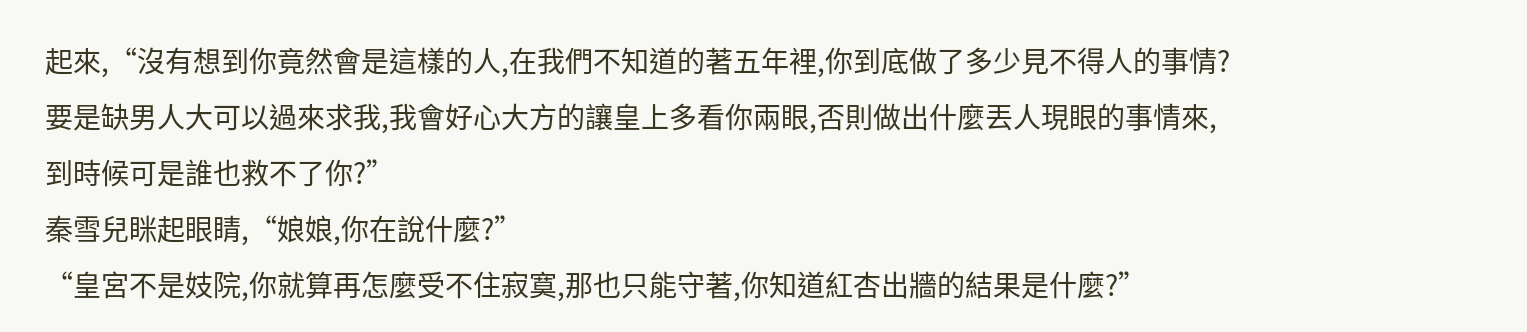起來,“沒有想到你竟然會是這樣的人,在我們不知道的著五年裡,你到底做了多少見不得人的事情?要是缺男人大可以過來求我,我會好心大方的讓皇上多看你兩眼,否則做出什麼丟人現眼的事情來,到時候可是誰也救不了你?”
秦雪兒眯起眼睛,“娘娘,你在說什麼?”
“皇宮不是妓院,你就算再怎麼受不住寂寞,那也只能守著,你知道紅杏出牆的結果是什麼?”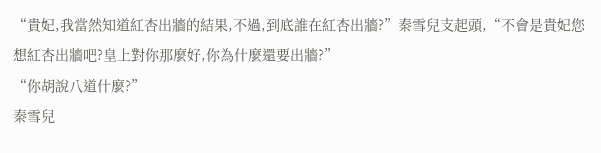“貴妃,我當然知道紅杏出牆的結果,不過,到底誰在紅杏出牆?”秦雪兒支起頭,“不會是貴妃您想紅杏出牆吧?皇上對你那麼好,你為什麼還要出牆?”
“你胡說八道什麼?”
秦雪兒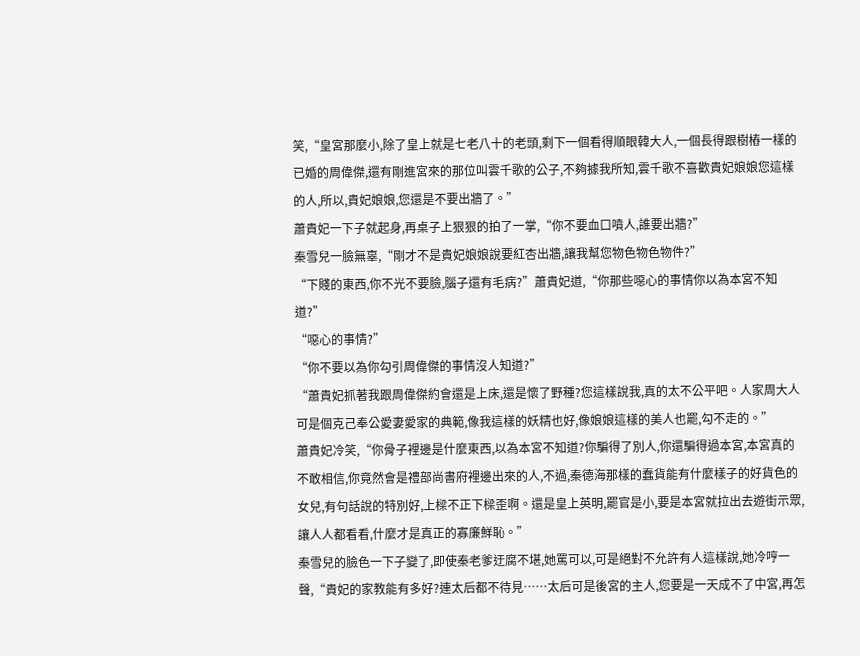笑,“皇宮那麼小,除了皇上就是七老八十的老頭,剩下一個看得順眼韓大人,一個長得跟樹樁一樣的已婚的周偉傑,還有剛進宮來的那位叫雲千歌的公子,不夠據我所知,雲千歌不喜歡貴妃娘娘您這樣的人,所以,貴妃娘娘,您還是不要出牆了。”
蕭貴妃一下子就起身,再桌子上狠狠的拍了一掌,“你不要血口噴人,誰要出牆?”
秦雪兒一臉無辜,“剛才不是貴妃娘娘說要紅杏出牆,讓我幫您物色物色物件?”
“下賤的東西,你不光不要臉,腦子還有毛病?”蕭貴妃道,“你那些噁心的事情你以為本宮不知道?”
“噁心的事情?”
“你不要以為你勾引周偉傑的事情沒人知道?”
“蕭貴妃抓著我跟周偉傑約會還是上床,還是懷了野種?您這樣說我,真的太不公平吧。人家周大人可是個克己奉公愛妻愛家的典範,像我這樣的妖精也好,像娘娘這樣的美人也罷,勾不走的。”
蕭貴妃冷笑,“你骨子裡邊是什麼東西,以為本宮不知道?你騙得了別人,你還騙得過本宮,本宮真的不敢相信,你竟然會是禮部尚書府裡邊出來的人,不過,秦德海那樣的蠢貨能有什麼樣子的好貨色的女兒,有句話說的特別好,上樑不正下樑歪啊。還是皇上英明,罷官是小,要是本宮就拉出去遊街示眾,讓人人都看看,什麼才是真正的寡廉鮮恥。”
秦雪兒的臉色一下子變了,即使秦老爹迂腐不堪,她罵可以,可是絕對不允許有人這樣說,她冷哼一聲,“貴妃的家教能有多好?連太后都不待見……太后可是後宮的主人,您要是一天成不了中宮,再怎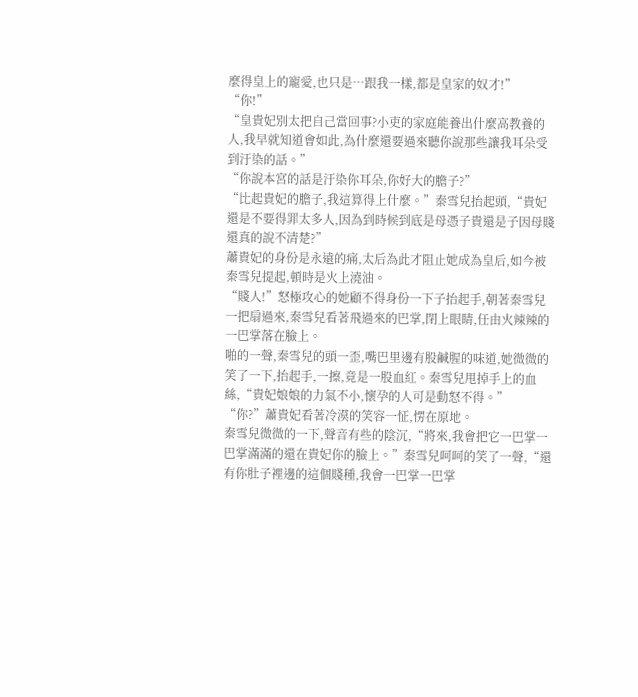麼得皇上的寵愛,也只是…跟我一樣,都是皇家的奴才!”
“你!”
“皇貴妃別太把自己當回事?小吏的家庭能養出什麼高教養的人,我早就知道會如此,為什麼還要過來聽你說那些讓我耳朵受到汙染的話。”
“你說本宮的話是汙染你耳朵,你好大的膽子?”
“比起貴妃的膽子,我這算得上什麼。”秦雪兒抬起頭,“貴妃還是不要得罪太多人,因為到時候到底是母憑子貴還是子因母賤還真的說不清楚?”
蕭貴妃的身份是永遠的痛,太后為此才阻止她成為皇后,如今被秦雪兒提起,頓時是火上澆油。
“賤人!”怒極攻心的她顧不得身份一下子抬起手,朝著秦雪兒一把扇過來,秦雪兒看著飛過來的巴掌,閉上眼睛,任由火辣辣的一巴掌落在臉上。
啪的一聲,秦雪兒的頭一歪,嘴巴里邊有股鹹腥的味道,她微微的笑了一下,抬起手,一擦,竟是一股血紅。秦雪兒甩掉手上的血絲,“貴妃娘娘的力氣不小,懷孕的人可是動怒不得。”
“你?”蕭貴妃看著冷漠的笑容一怔,愣在原地。
秦雪兒微微的一下,聲音有些的陰沉,“將來,我會把它一巴掌一巴掌滿滿的還在貴妃你的臉上。”秦雪兒呵呵的笑了一聲,“還有你肚子裡邊的這個賤種,我會一巴掌一巴掌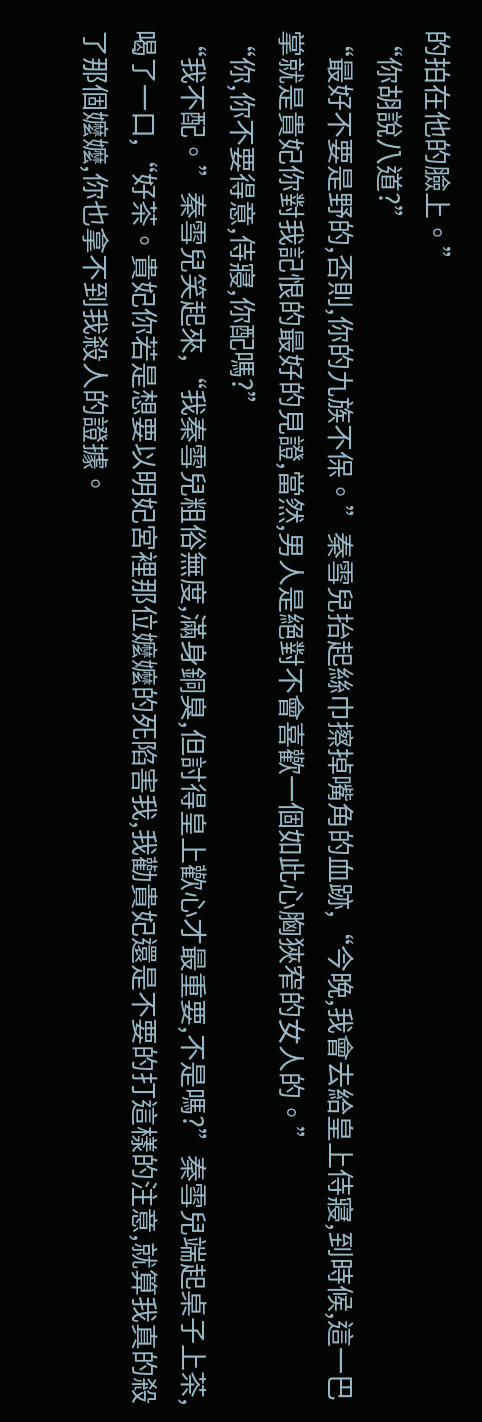的拍在他的臉上。”
“你胡說八道?”
“最好不要是野的,否則,你的九族不保。”秦雪兒抬起絲巾擦掉嘴角的血跡,“今晚,我會去給皇上侍寢,到時候,這一巴掌就是貴妃你對我記恨的最好的見證,當然,男人是絕對不會喜歡一個如此心胸狹窄的女人的。”
“你,你不要得意,侍寢,你配嗎?”
“我不配。”秦雪兒笑起來,“我秦雪兒粗俗無度,滿身銅臭,但討得皇上歡心才最重要,不是嗎?”秦雪兒端起桌子上茶,喝了一口,“好茶。貴妃你若是想要以明妃宮裡那位嬤嬤的死陷害我,我勸貴妃還是不要的打這樣的注意,就算我真的殺了那個嬤嬤,你也拿不到我殺人的證據。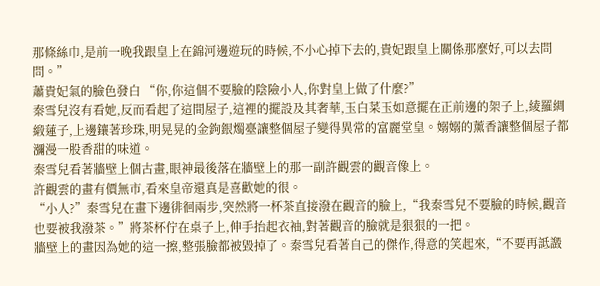那條絲巾,是前一晚我跟皇上在錦河邊遊玩的時候,不小心掉下去的,貴妃跟皇上關係那麼好,可以去問問。”
蕭貴妃氣的臉色發白 “你,你這個不要臉的陰險小人,你對皇上做了什麼?”
秦雪兒沒有看她,反而看起了這間屋子,這裡的擺設及其奢華,玉白菜玉如意擺在正前邊的架子上,綾羅綢緞蓮子,上邊鑲著珍珠,明晃晃的金鉤銀燭臺讓整個屋子變得異常的富麗堂皇。嫋嫋的薰香讓整個屋子都瀰漫一股香甜的味道。
秦雪兒看著牆壁上個古畫,眼神最後落在牆壁上的那一副許觀雲的觀音像上。
許觀雲的畫有價無市,看來皇帝還真是喜歡她的很。
“小人?”秦雪兒在畫下邊徘徊兩步,突然將一杯茶直接潑在觀音的臉上,“我秦雪兒不要臉的時候,觀音也要被我潑茶。”將茶杯佇在桌子上,伸手抬起衣袖,對著觀音的臉就是狠狠的一把。
牆壁上的畫因為她的這一擦,整張臉都被毀掉了。秦雪兒看著自己的傑作,得意的笑起來,“不要再詆譭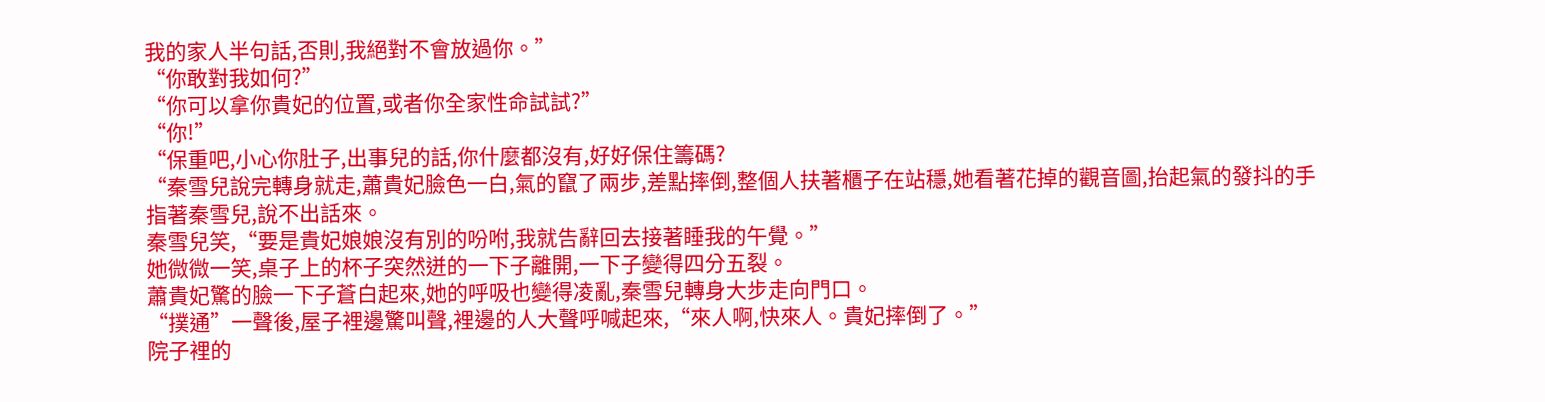我的家人半句話,否則,我絕對不會放過你。”
“你敢對我如何?”
“你可以拿你貴妃的位置,或者你全家性命試試?”
“你!”
“保重吧,小心你肚子,出事兒的話,你什麼都沒有,好好保住籌碼?
“秦雪兒說完轉身就走,蕭貴妃臉色一白,氣的竄了兩步,差點摔倒,整個人扶著櫃子在站穩,她看著花掉的觀音圖,抬起氣的發抖的手指著秦雪兒,說不出話來。
秦雪兒笑,“要是貴妃娘娘沒有別的吩咐,我就告辭回去接著睡我的午覺。”
她微微一笑,桌子上的杯子突然迸的一下子離開,一下子變得四分五裂。
蕭貴妃驚的臉一下子蒼白起來,她的呼吸也變得凌亂,秦雪兒轉身大步走向門口。
“撲通”一聲後,屋子裡邊驚叫聲,裡邊的人大聲呼喊起來,“來人啊,快來人。貴妃摔倒了。”
院子裡的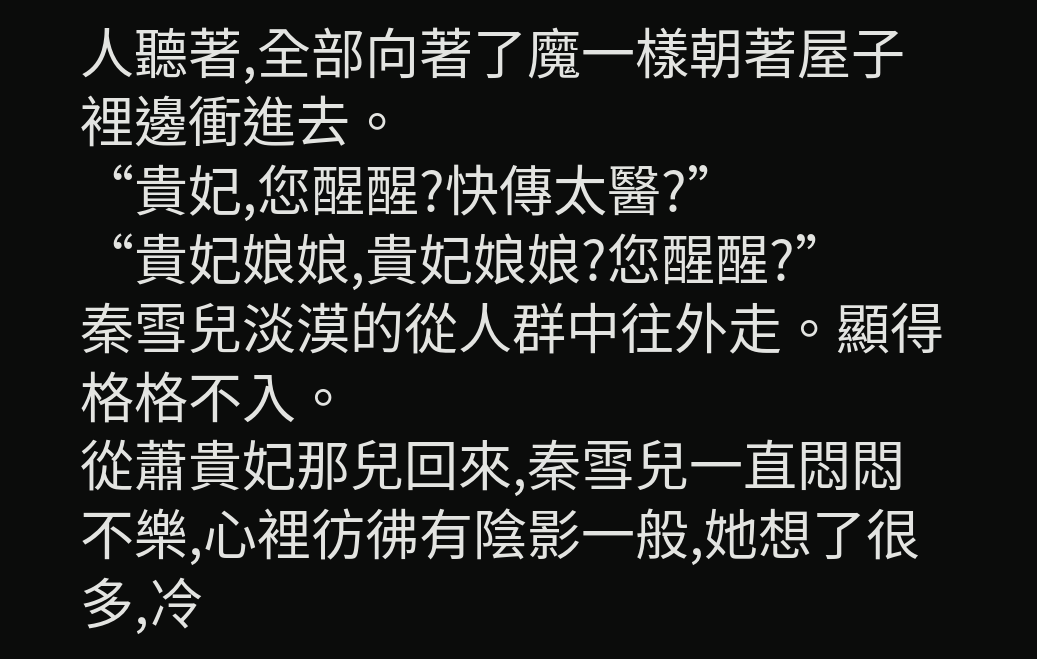人聽著,全部向著了魔一樣朝著屋子裡邊衝進去。
“貴妃,您醒醒?快傳太醫?”
“貴妃娘娘,貴妃娘娘?您醒醒?”
秦雪兒淡漠的從人群中往外走。顯得格格不入。
從蕭貴妃那兒回來,秦雪兒一直悶悶不樂,心裡彷彿有陰影一般,她想了很多,冷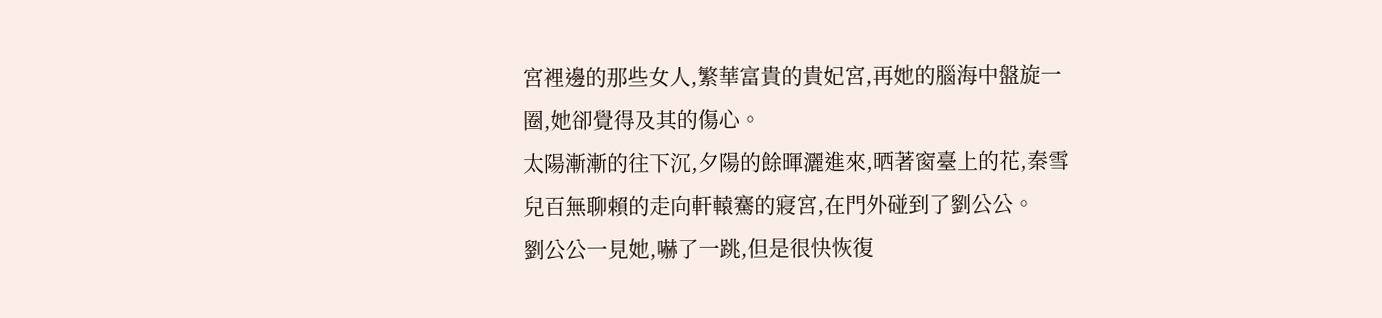宮裡邊的那些女人,繁華富貴的貴妃宮,再她的腦海中盤旋一圈,她卻覺得及其的傷心。
太陽漸漸的往下沉,夕陽的餘暉灑進來,晒著窗臺上的花,秦雪兒百無聊賴的走向軒轅騫的寢宮,在門外碰到了劉公公。
劉公公一見她,嚇了一跳,但是很快恢復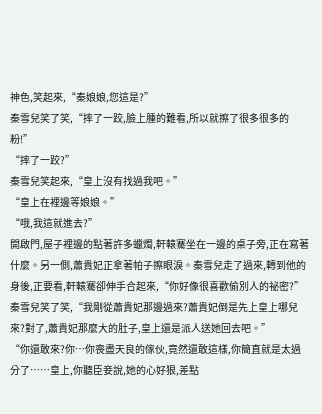神色,笑起來,“秦娘娘,您這是?”
秦雪兒笑了笑,“摔了一跤,臉上腫的難看,所以就擦了很多很多的粉!”
“摔了一跤?”
秦雪兒笑起來,“皇上沒有找過我吧。”
“皇上在裡邊等娘娘。”
“哦,我這就進去?”
開啟門,屋子裡邊的點著許多蠟燭,軒轅騫坐在一邊的桌子旁,正在寫著什麼。另一側,蕭貴妃正拿著帕子擦眼淚。秦雪兒走了過來,轉到他的身後,正要看,軒轅騫卻伸手合起來,“你好像很喜歡偷別人的祕密?”
秦雪兒笑了笑,“我剛從蕭貴妃那邊過來?蕭貴妃倒是先上皇上哪兒來?對了,蕭貴妃那麼大的肚子,皇上還是派人送她回去吧。”
“你還敢來?你…你喪盡天良的傢伙,竟然還敢這樣,你簡直就是太過分了……皇上,你聽臣妾說,她的心好狠,差點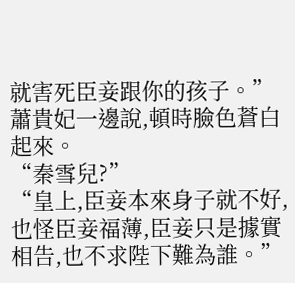就害死臣妾跟你的孩子。”蕭貴妃一邊說,頓時臉色蒼白起來。
“秦雪兒?”
“皇上,臣妾本來身子就不好,也怪臣妾福薄,臣妾只是據實相告,也不求陛下難為誰。”